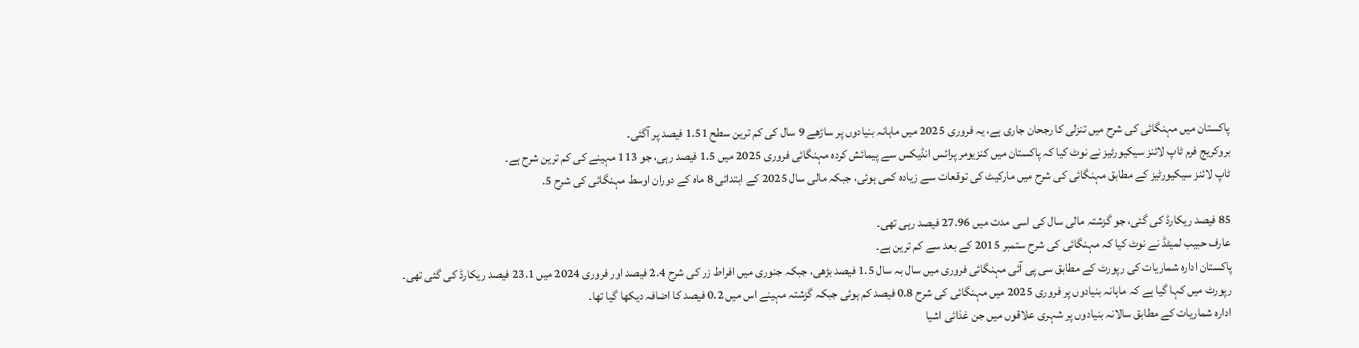پاکستان میں مہنگائی کی شرح میں تنزلی کا رجحان جاری ہے، یہ فروری 2025 میں ماہانہ بنیادوں پر ساڑھے 9 سال کی کم ترین سطح 1.51 فیصد پر آگئی۔
بروکریج فرم ٹاپ لائنز سیکیورٹیز نے نوٹ کیا کہ پاکستان میں کنزیومر پرائس انڈیکس سے پیمائش کردہ مہنگائی فروری 2025 میں 1.5 فیصد رہی، جو 113 مہینے کی کم ترین شرح ہے۔
ٹاپ لائنز سیکیورٹیز کے مطابق مہنگائی کی شرح میں مارکیٹ کی توقعات سے زیادہ کمی ہوئی، جبکہ مالی سال 2025 کے ابتدائی 8 ماہ کے دوران اوسط مہنگائی کی شرح 5.

85 فیصد ریکارڈ کی گئی، جو گزشتہ مالی سال کی اسی مدت میں 27.96 فیصد رہی تھی۔
عارف حبیب لمیٹڈ نے نوٹ کیا کہ مہنگائی کی شرح ستمبر 2015 کے بعد سے کم ترین ہے۔
پاکستان ادارہ شماریات کی رپورٹ کے مطابق سی پی آئی مہنگائی فروری میں سال بہ سال 1.5 فیصد بڑھی، جبکہ جنوری میں افراط زر کی شرح 2.4 فیصد اور فروری 2024 میں 23.1 فیصد ریکارڈ کی گئی تھی۔
رپورٹ میں کہا گیا ہے کہ ماہانہ بنیادوں پر فروری 2025 میں مہنگائی کی شرح 0.8 فیصد کم ہوئی جبکہ گزشتہ مہینے اس میں 0.2 فیصد کا اضافہ دیکھا گیا تھا۔
ادارہ شماریات کے مطابق سالانہ بنیادوں پر شہری علاقوں میں جن غذائی اشیا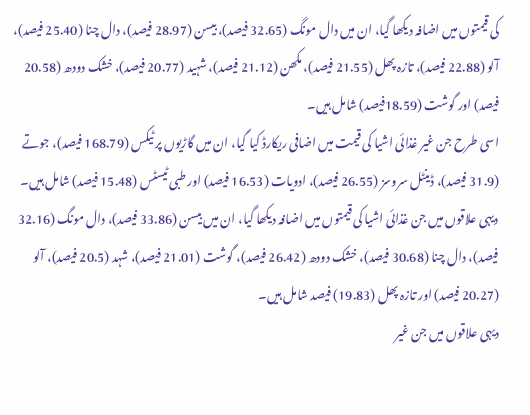کی قیمتوں میں اضافہ دیکھا گیا، ان میں دال مونگ (32.65 فیصد)، بیسن (28.97 فیصد)، دال چنا (25.40 فیصد)، آلو (22.88 فیصد)، تازہ پھل (21.55 فیصد)، مکھن (21.12 فیصد)، شہید (20.77 فیصد)، خشک دودھ (20.58 فیصد) اور گوشت (18.59فیصد) شامل ہیں۔
اسی طرح جن غیر غذائی اشیا کی قیمت میں اضافی ریکارڈ کیا گیا، ان میں گاڑیوں پر ٹیکس (168.79 فیصد)، جوتے (31.9 فیصد)، ڈینٹل سروسز (26.55 فیصد)، ادویات (16.53 فیصد) اور طبی ٹیسٹس (15.48 فیصد) شامل ہیں۔
دیہی علاقوں میں جن غذائی اشیا کی قیمتوں میں اضافہ دیکھا گیا، ان میں بیسن (33.86 فیصد)، دال مونگ (32.16 فیصد)، دال چنا (30.68 فیصد)، خشک دودھ (26.42 فیصد)، گوشت (21.01 فیصد)، شہد (20.5 فیصد)، آلو (20.27 فیصد) اور تازہ پھل (19.83) فیصد شامل ہیں۔
دیہی علاقوں میں جن غیر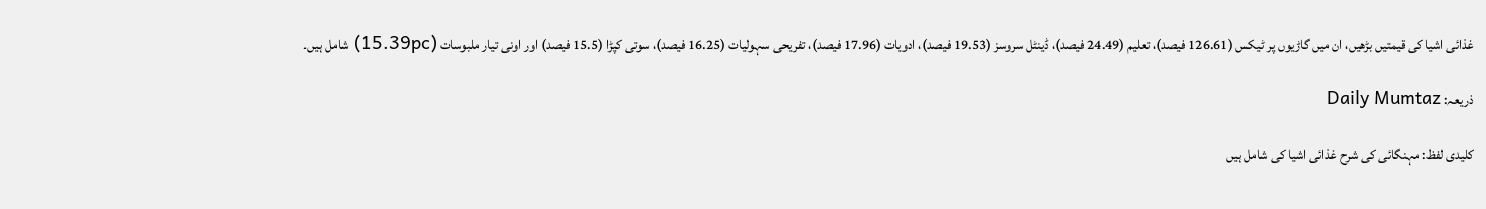غذائی اشیا کی قیمتیں بڑھیں، ان میں گاڑیوں پر ٹیکس (126.61 فیصد)، تعلیم (24.49 فیصد)، ڈینٹل سروسز (19.53 فیصد)، ادویات (17.96 فیصد)، تفریحی سہولیات (16.25 فیصد)، سوتی کپڑا (15.5 فیصد) اور اونی تیار ملبوسات (15.39pc) شامل ہیں۔

ذریعہ: Daily Mumtaz

کلیدی لفظ: مہنگائی کی شرح غذائی اشیا کی شامل ہیں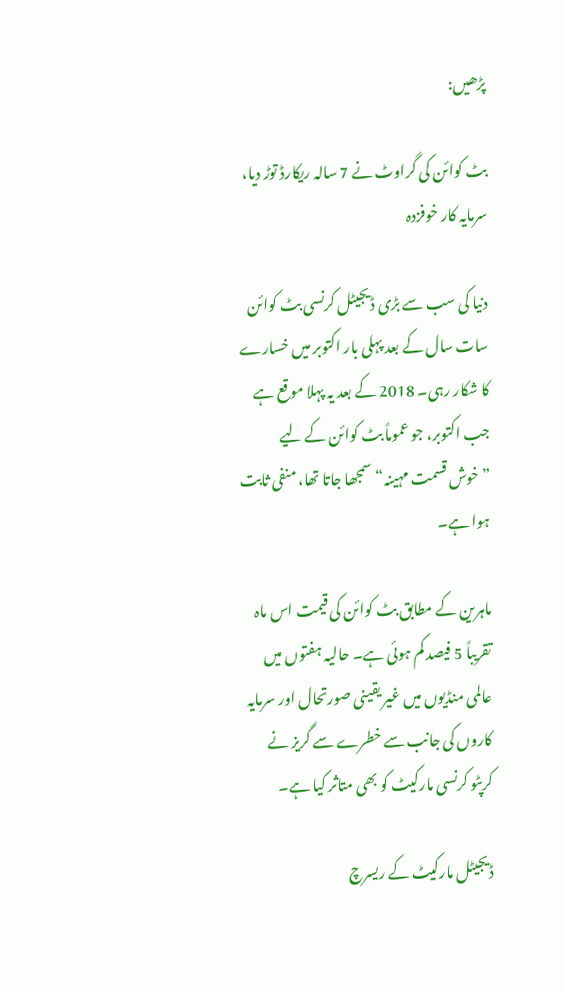پڑھیں:

بٹ کوائن کی گراوٹ نے 7 سالہ ریکارڈ توڑ دیا، سرمایہ کار خوفزدہ

دنیا کی سب سے بڑی ڈیجیٹل کرنسی بٹ کوائن سات سال کے بعد پہلی بار اکتوبر میں خسارے کا شکار رہی۔ 2018 کے بعد یہ پہلا موقع ہے جب اکتوبر، جو عموماً بٹ کوائن کے لیے ”خوش قسمت مہینہ“ سمجھا جاتا تھا، منفی ثابت ہوا ہے۔

ماہرین کے مطابق بٹ کوائن کی قیمت اس ماہ تقریباً 5 فیصد کم ہوئی ہے۔ حالیہ ہفتوں میں عالمی منڈیوں میں غیر یقینی صورتحال اور سرمایہ کاروں کی جانب سے خطرے سے گریز نے کرپٹو کرنسی مارکیٹ کو بھی متاثر کیا ہے۔

ڈیجیٹل مارکیٹ کے ریسرچ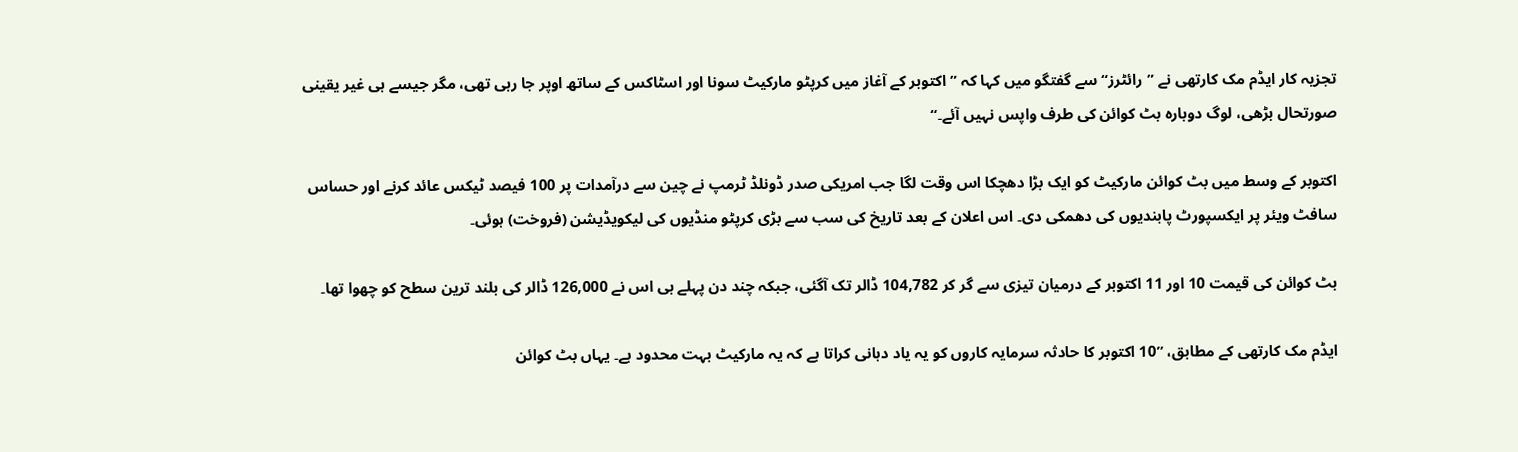تجزیہ کار ایڈم مک کارتھی نے ”رائٹرز“ سے گفتگو میں کہا کہ ”اکتوبر کے آغاز میں کرپٹو مارکیٹ سونا اور اسٹاکس کے ساتھ اوپر جا رہی تھی، مگر جیسے ہی غیر یقینی صورتحال بڑھی، لوگ دوبارہ بٹ کوائن کی طرف واپس نہیں آئے۔“

اکتوبر کے وسط میں بٹ کوائن مارکیٹ کو ایک بڑا دھچکا اس وقت لگا جب امریکی صدر ڈونلڈ ٹرمپ نے چین سے درآمدات پر 100 فیصد ٹیکس عائد کرنے اور حساس سافٹ ویئر پر ایکسپورٹ پابندیوں کی دھمکی دی۔ اس اعلان کے بعد تاریخ کی سب سے بڑی کرپٹو منڈیوں کی لیکویڈیشن (فروخت) ہوئی۔

بٹ کوائن کی قیمت 10 اور 11 اکتوبر کے درمیان تیزی سے گر کر 104,782 ڈالر تک آگئی، جبکہ چند دن پہلے ہی اس نے 126,000 ڈالر کی بلند ترین سطح کو چھوا تھا۔

ایڈم مک کارتھی کے مطابق، ”10 اکتوبر کا حادثہ سرمایہ کاروں کو یہ یاد دہانی کراتا ہے کہ یہ مارکیٹ بہت محدود ہے۔ یہاں بٹ کوائن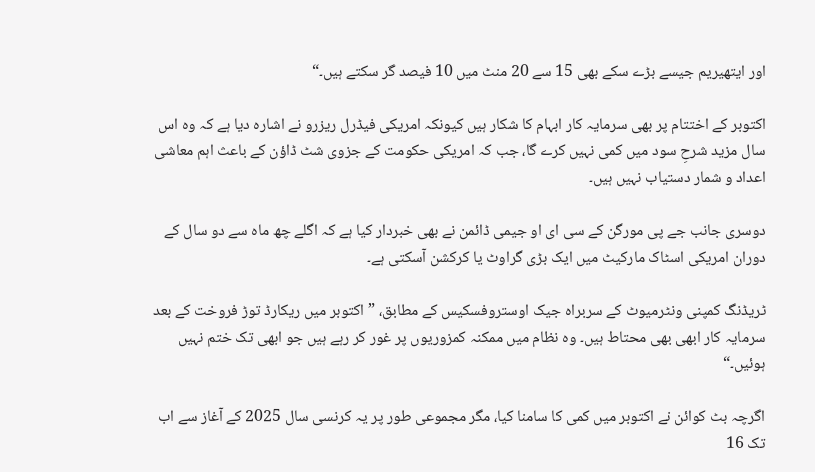اور ایتھیریم جیسے بڑے سکے بھی 15 سے 20 منٹ میں 10 فیصد گر سکتے ہیں۔“

اکتوبر کے اختتام پر بھی سرمایہ کار ابہام کا شکار ہیں کیونکہ امریکی فیڈرل ریزرو نے اشارہ دیا ہے کہ وہ اس سال مزید شرحِ سود میں کمی نہیں کرے گا، جب کہ امریکی حکومت کے جزوی شٹ ڈاؤن کے باعث اہم معاشی اعداد و شمار دستیاب نہیں ہیں۔

دوسری جانب جے پی مورگن کے سی ای او جیمی ڈائمن نے بھی خبردار کیا ہے کہ اگلے چھ ماہ سے دو سال کے دوران امریکی اسٹاک مارکیٹ میں ایک بڑی گراوٹ یا کرکشن آسکتی ہے۔

ٹریڈنگ کمپنی ونٹرمیوٹ کے سربراہ جیک اوستروفسکیس کے مطابق، ”اکتوبر میں ریکارڈ توڑ فروخت کے بعد سرمایہ کار ابھی بھی محتاط ہیں۔ وہ نظام میں ممکنہ کمزوریوں پر غور کر رہے ہیں جو ابھی تک ختم نہیں ہوئیں۔“

اگرچہ بٹ کوائن نے اکتوبر میں کمی کا سامنا کیا، مگر مجموعی طور پر یہ کرنسی سال 2025 کے آغاز سے اب تک 16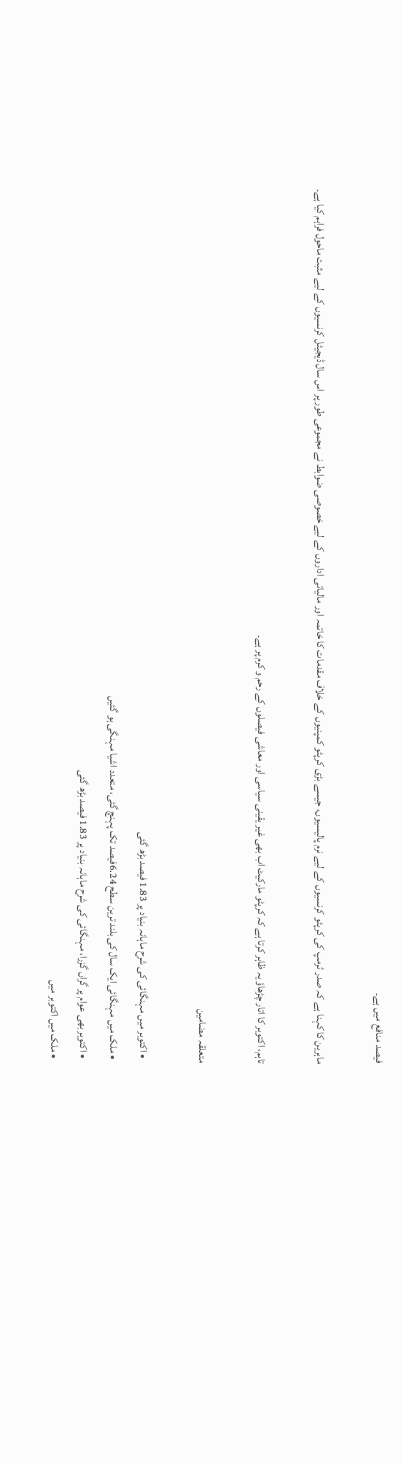فیصد منافع میں ہے۔

ماہرین کا کہنا ہے کہ صدر ٹرمپ کی کرپٹو کرنسیوں کے لیے نرم پالیسیوں، جیسے بڑی کرپٹو کمپنیوں کے خلاف مقدمات کا خاتمہ اور مالیاتی اداروں کے لیے خصوصی ضوابط نے مجموعی طور پر اس سال ڈیجیٹل کرنسیوں کے لیے مثبت ماحول فراہم کیا ہے۔

تاہم، اکتوبر کا اتار چڑھاؤ یہ ظاہر کرتا ہے کہ کرپٹو مارکیٹ اب بھی غیر یقینی سیاسی اور معاشی فیصلوں کے رحم و کرم پر ہے۔

متعلقہ مضامین

  • اکتوبر میں مہنگائی کی شرح ماہانہ بنیاد پر 1.83 فیصد بڑھ گئی
  • ملک میں مہنگائی ایک سال کی بلند ترین سطح 6.24فیصد تک پہنچ گئی، متعدد اشیا مہنگی ہو گئیں
  • اکتوبر بھی عوام پر گراں گزرا، مہنگائی کی شرح ماہانہ بنیاد پر 1.83 فیصد بڑھ گئی
  • ملک میں اکتوبر میں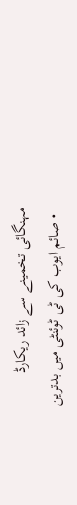مہنگائی تخمینے سے زائد ریکارڈ
  • صائم ایوب کی ٹی ٹوئنٹی میں بدترین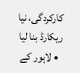کارکردگی، نیا ریکارڈ بنا لیا
  • لاہور کے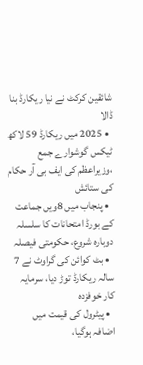شائقین کرکٹ نے نیا ریکارڈ بنا ڈالا
  • 2025 میں ریکارڈ 59 لاکھ ٹیکس گوشوارے جمع ،وزیراعظم کی ایف بی آر حکام کی ستائش
  • پنجاب میں 8ویں جماعت کے بورڈ امتحانات کا سلسلہ دوبارہ شروع، حکومتی فیصلہ
  • بٹ کوائن کی گراوٹ نے 7 سالہ ریکارڈ توڑ دیا، سرمایہ کار خوفزدہ
  • پیٹرول کی قیمت میں اضافہ ہوگیا،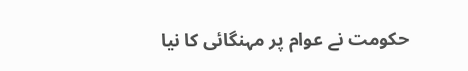حکومت نے عوام پر مہنگائی کا نیا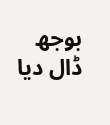بوجھ ڈال دیا